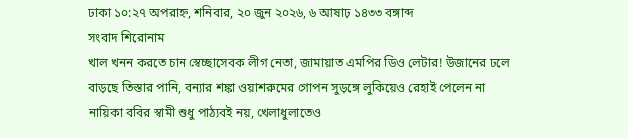ঢাকা ১০:২৭ অপরাহ্ন, শনিবার, ২০ জুন ২০২৬, ৬ আষাঢ় ১৪৩৩ বঙ্গাব্দ
সংবাদ শিরোনাম
খাল খনন করতে চান স্বেচ্ছাসেবক লীগ নেতা, জামায়াত এমপির ডিও লেটার! উজানের ঢলে বাড়ছে তিস্তার পানি, বন্যার শঙ্কা ওয়াশরুমের গোপন সুড়ঙ্গে লুকিয়েও রেহাই পেলেন না নায়িকা ববির স্বামী শুধু পাঠ্যবই নয়, খেলাধুলাতেও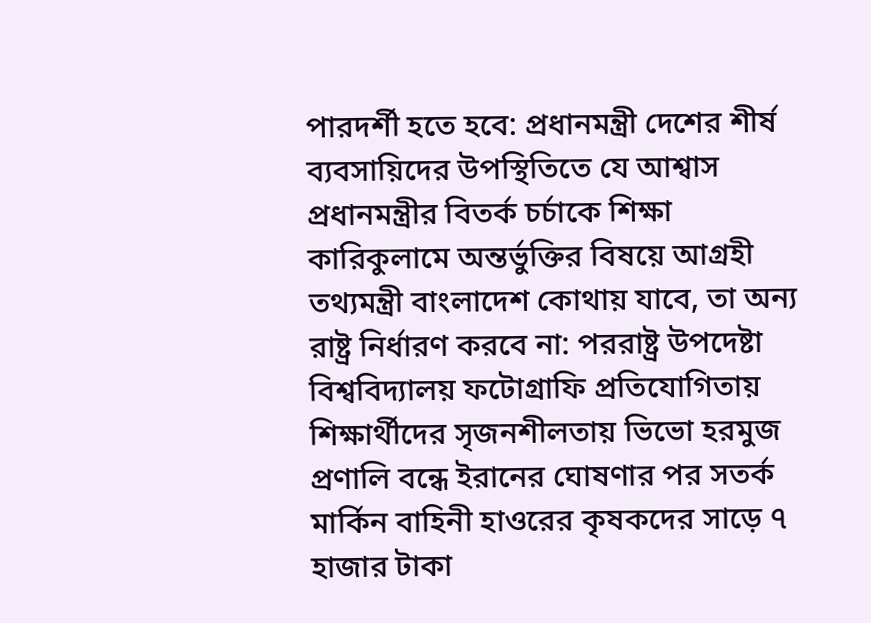পারদর্শী হতে হবে: প্রধানমন্ত্রী দেশের শীর্ষ ব্যবসায়িদের উপস্থিতিতে যে আশ্বাস প্রধানমন্ত্রীর বিতর্ক চর্চাকে শিক্ষা কারিকুলামে অন্তর্ভুক্তির বিষয়ে আগ্রহী তথ্যমন্ত্রী বাংলাদেশ কোথায় যাবে, তা অন্য রাষ্ট্র নির্ধারণ করবে না: পররাষ্ট্র উপদেষ্টা বিশ্ববিদ্যালয় ফটোগ্রাফি প্রতিযোগিতায় শিক্ষার্থীদের সৃজনশীলতায় ভিভো হরমুজ প্রণালি বন্ধে ইরানের ঘোষণার পর সতর্ক মার্কিন বাহিনী হাওরের কৃষকদের সাড়ে ৭ হাজার টাকা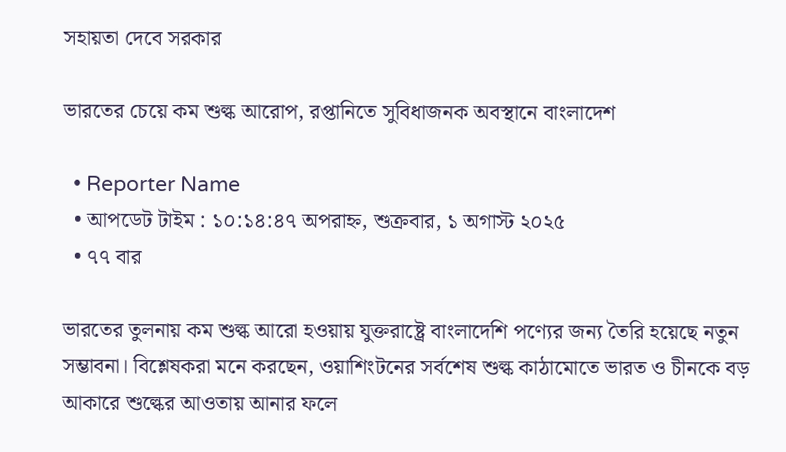সহায়তা দেবে সরকার

ভারতের চেয়ে কম শুল্ক আরোপ, রপ্তানিতে সুবিধাজনক অবস্থানে বাংলাদেশ

  • Reporter Name
  • আপডেট টাইম : ১০:১৪:৪৭ অপরাহ্ন, শুক্রবার, ১ অগাস্ট ২০২৫
  • ৭৭ বার

ভারতের তুলনায় কম শুল্ক আরো হওয়ায় যুক্তরাষ্ট্রে বাংলাদেশি পণ্যের জন্য তৈরি হয়েছে নতুন সম্ভাবনা। বিশ্লেষকরা মনে করছেন, ওয়াশিংটনের সর্বশেষ শুল্ক কাঠামোতে ভারত ও চীনকে বড় আকারে শুল্কের আওতায় আনার ফলে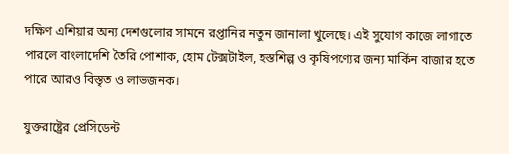দক্ষিণ এশিয়ার অন্য দেশগুলোর সামনে রপ্তানির নতুন জানালা খুলেছে। এই সুযোগ কাজে লাগাতে পারলে বাংলাদেশি তৈরি পোশাক, হোম টেক্সটাইল, হস্তশিল্প ও কৃষিপণ্যের জন্য মার্কিন বাজার হতে পারে আরও বিস্তৃত ও লাভজনক।

যুক্তরাষ্ট্রের প্রেসিডেন্ট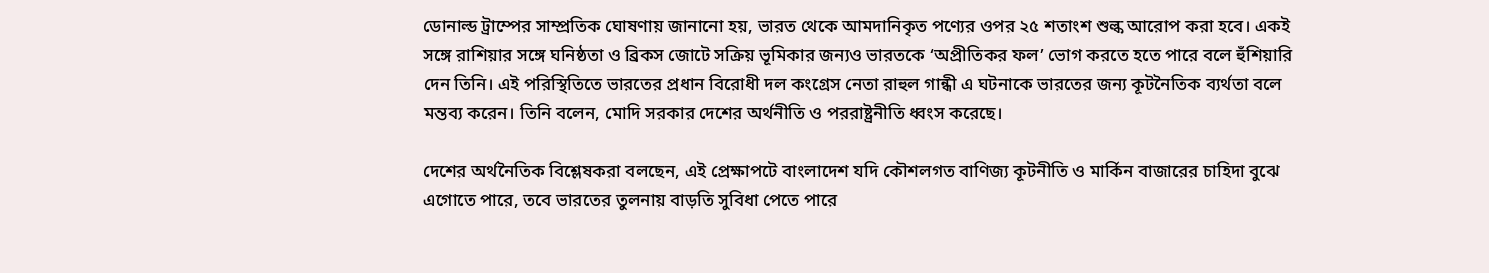ডোনাল্ড ট্রাম্পের সাম্প্রতিক ঘোষণায় জানানো হয়, ভারত থেকে আমদানিকৃত পণ্যের ওপর ২৫ শতাংশ শুল্ক আরোপ করা হবে। একই সঙ্গে রাশিয়ার সঙ্গে ঘনিষ্ঠতা ও ব্রিকস জোটে সক্রিয় ভূমিকার জন্যও ভারতকে ‘অপ্রীতিকর ফল’ ভোগ করতে হতে পারে বলে হুঁশিয়ারি দেন তিনি। এই পরিস্থিতিতে ভারতের প্রধান বিরোধী দল কংগ্রেস নেতা রাহুল গান্ধী এ ঘটনাকে ভারতের জন্য কূটনৈতিক ব্যর্থতা বলে মন্তব্য করেন। তিনি বলেন, মোদি সরকার দেশের অর্থনীতি ও পররাষ্ট্রনীতি ধ্বংস করেছে।

দেশের অর্থনৈতিক বিশ্লেষকরা বলছেন, এই প্রেক্ষাপটে বাংলাদেশ যদি কৌশলগত বাণিজ্য কূটনীতি ও মার্কিন বাজারের চাহিদা বুঝে এগোতে পারে, তবে ভারতের তুলনায় বাড়তি সুবিধা পেতে পারে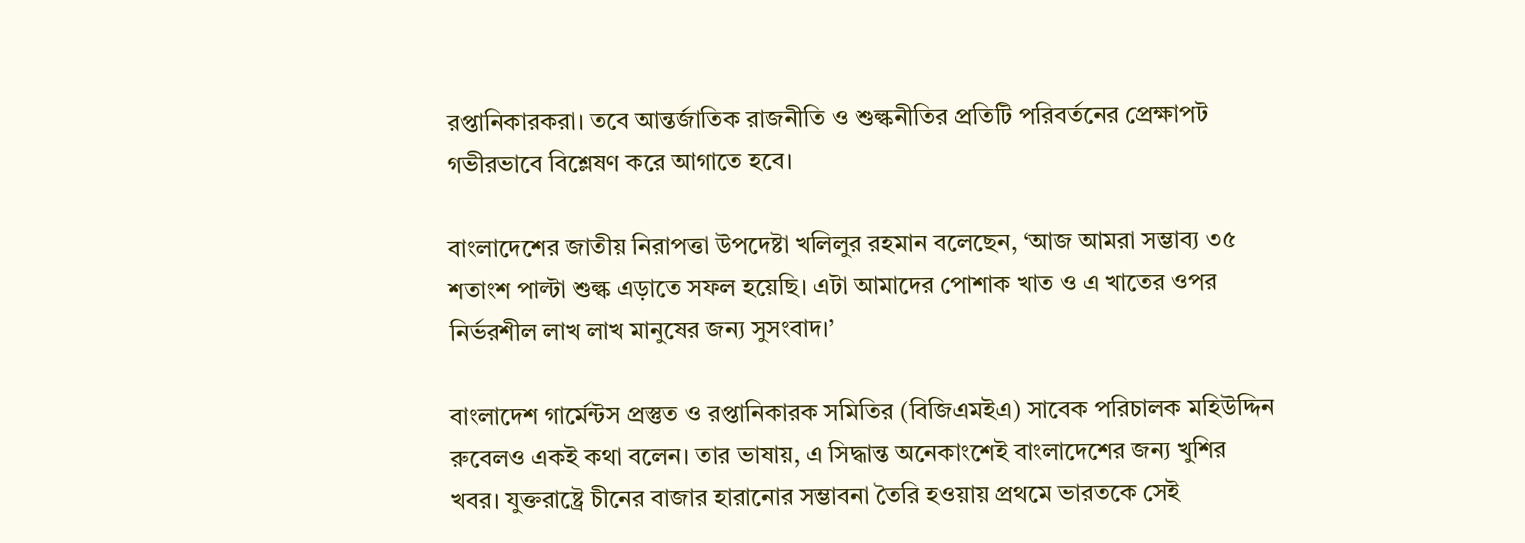রপ্তানিকারকরা। তবে আন্তর্জাতিক রাজনীতি ও শুল্কনীতির প্রতিটি পরিবর্তনের প্রেক্ষাপট গভীরভাবে বিশ্লেষণ করে আগাতে হবে।

বাংলাদেশের জাতীয় নিরাপত্তা উপদেষ্টা খলিলুর রহমান বলেছেন, ‘আজ আমরা সম্ভাব্য ৩৫ শতাংশ পাল্টা শুল্ক এড়াতে সফল হয়েছি। এটা আমাদের পোশাক খাত ও এ খাতের ওপর নির্ভরশীল লাখ লাখ মানুষের জন্য সুসংবাদ।’

বাংলাদেশ গার্মেন্টস প্রস্তুত ও রপ্তানিকারক সমিতির (বিজিএমইএ) সাবেক পরিচালক মহিউদ্দিন রুবেলও একই কথা বলেন। তার ভাষায়, এ সিদ্ধান্ত অনেকাংশেই বাংলাদেশের জন্য খুশির খবর। যুক্তরাষ্ট্রে চীনের বাজার হারানোর সম্ভাবনা তৈরি হওয়ায় প্রথমে ভারতকে সেই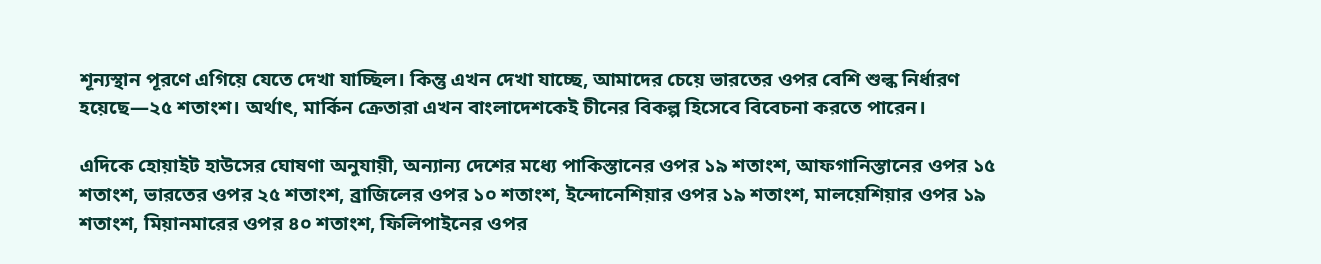শূন্যস্থান পূরণে এগিয়ে যেতে দেখা যাচ্ছিল। কিন্তু এখন দেখা যাচ্ছে, আমাদের চেয়ে ভারতের ওপর বেশি শুল্ক নির্ধারণ হয়েছে—২৫ শতাংশ। অর্থাৎ, মার্কিন ক্রেতারা এখন বাংলাদেশকেই চীনের বিকল্প হিসেবে বিবেচনা করতে পারেন।

এদিকে হোয়াইট হাউসের ঘোষণা অনুযায়ী, অন্যান্য দেশের মধ্যে পাকিস্তানের ওপর ১৯ শতাংশ, আফগানিস্তানের ওপর ১৫ শতাংশ, ভারতের ওপর ২৫ শতাংশ, ব্রাজিলের ওপর ১০ শতাংশ, ইন্দোনেশিয়ার ওপর ১৯ শতাংশ, মালয়েশিয়ার ওপর ১৯ শতাংশ, মিয়ানমারের ওপর ৪০ শতাংশ, ফিলিপাইনের ওপর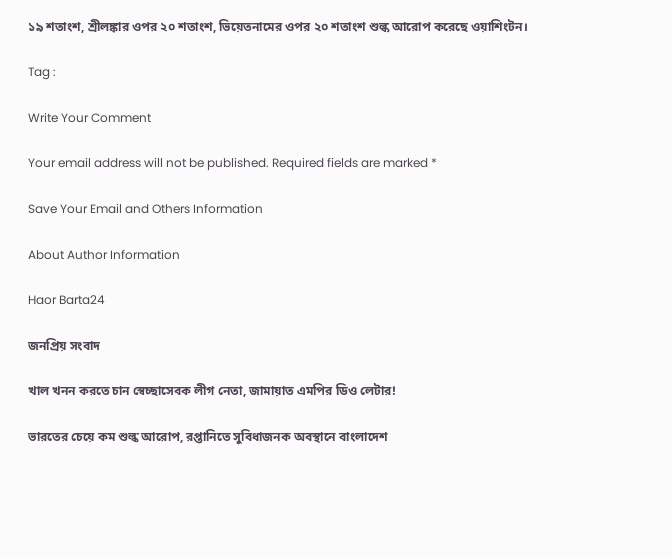১৯ শতাংশ, শ্রীলঙ্কার ওপর ২০ শতাংশ, ভিয়েতনামের ওপর ২০ শতাংশ শুল্ক আরোপ করেছে ওয়াশিংটন।

Tag :

Write Your Comment

Your email address will not be published. Required fields are marked *

Save Your Email and Others Information

About Author Information

Haor Barta24

জনপ্রিয় সংবাদ

খাল খনন করতে চান স্বেচ্ছাসেবক লীগ নেতা, জামায়াত এমপির ডিও লেটার!

ভারতের চেয়ে কম শুল্ক আরোপ, রপ্তানিতে সুবিধাজনক অবস্থানে বাংলাদেশ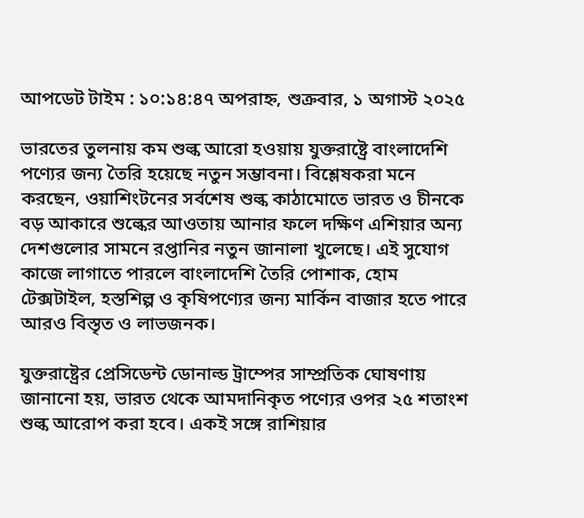আপডেট টাইম : ১০:১৪:৪৭ অপরাহ্ন, শুক্রবার, ১ অগাস্ট ২০২৫

ভারতের তুলনায় কম শুল্ক আরো হওয়ায় যুক্তরাষ্ট্রে বাংলাদেশি পণ্যের জন্য তৈরি হয়েছে নতুন সম্ভাবনা। বিশ্লেষকরা মনে করছেন, ওয়াশিংটনের সর্বশেষ শুল্ক কাঠামোতে ভারত ও চীনকে বড় আকারে শুল্কের আওতায় আনার ফলে দক্ষিণ এশিয়ার অন্য দেশগুলোর সামনে রপ্তানির নতুন জানালা খুলেছে। এই সুযোগ কাজে লাগাতে পারলে বাংলাদেশি তৈরি পোশাক, হোম টেক্সটাইল, হস্তশিল্প ও কৃষিপণ্যের জন্য মার্কিন বাজার হতে পারে আরও বিস্তৃত ও লাভজনক।

যুক্তরাষ্ট্রের প্রেসিডেন্ট ডোনাল্ড ট্রাম্পের সাম্প্রতিক ঘোষণায় জানানো হয়, ভারত থেকে আমদানিকৃত পণ্যের ওপর ২৫ শতাংশ শুল্ক আরোপ করা হবে। একই সঙ্গে রাশিয়ার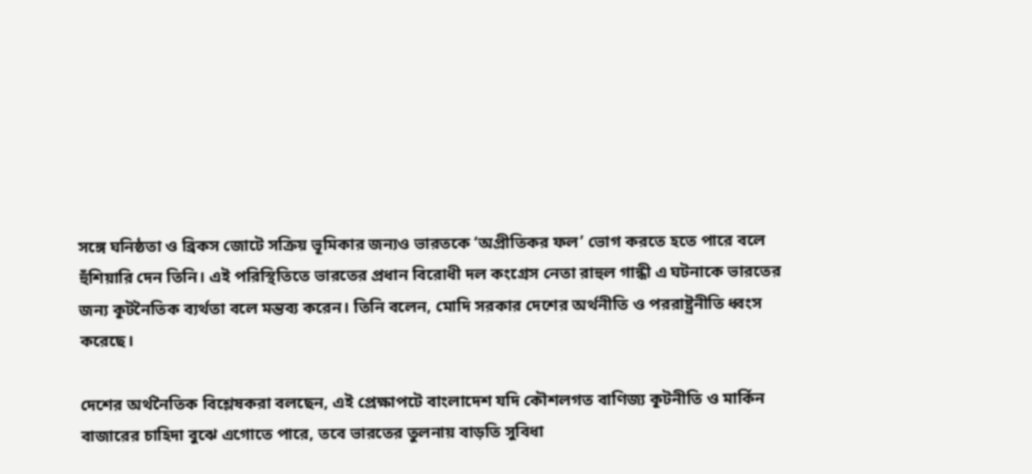সঙ্গে ঘনিষ্ঠতা ও ব্রিকস জোটে সক্রিয় ভূমিকার জন্যও ভারতকে ‘অপ্রীতিকর ফল’ ভোগ করতে হতে পারে বলে হুঁশিয়ারি দেন তিনি। এই পরিস্থিতিতে ভারতের প্রধান বিরোধী দল কংগ্রেস নেতা রাহুল গান্ধী এ ঘটনাকে ভারতের জন্য কূটনৈতিক ব্যর্থতা বলে মন্তব্য করেন। তিনি বলেন, মোদি সরকার দেশের অর্থনীতি ও পররাষ্ট্রনীতি ধ্বংস করেছে।

দেশের অর্থনৈতিক বিশ্লেষকরা বলছেন, এই প্রেক্ষাপটে বাংলাদেশ যদি কৌশলগত বাণিজ্য কূটনীতি ও মার্কিন বাজারের চাহিদা বুঝে এগোতে পারে, তবে ভারতের তুলনায় বাড়তি সুবিধা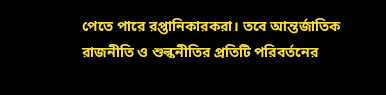পেতে পারে রপ্তানিকারকরা। তবে আন্তর্জাতিক রাজনীতি ও শুল্কনীতির প্রতিটি পরিবর্তনের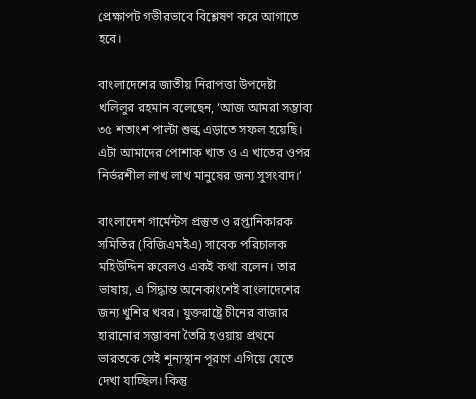প্রেক্ষাপট গভীরভাবে বিশ্লেষণ করে আগাতে হবে।

বাংলাদেশের জাতীয় নিরাপত্তা উপদেষ্টা খলিলুর রহমান বলেছেন, ‘আজ আমরা সম্ভাব্য ৩৫ শতাংশ পাল্টা শুল্ক এড়াতে সফল হয়েছি। এটা আমাদের পোশাক খাত ও এ খাতের ওপর নির্ভরশীল লাখ লাখ মানুষের জন্য সুসংবাদ।’

বাংলাদেশ গার্মেন্টস প্রস্তুত ও রপ্তানিকারক সমিতির (বিজিএমইএ) সাবেক পরিচালক মহিউদ্দিন রুবেলও একই কথা বলেন। তার ভাষায়, এ সিদ্ধান্ত অনেকাংশেই বাংলাদেশের জন্য খুশির খবর। যুক্তরাষ্ট্রে চীনের বাজার হারানোর সম্ভাবনা তৈরি হওয়ায় প্রথমে ভারতকে সেই শূন্যস্থান পূরণে এগিয়ে যেতে দেখা যাচ্ছিল। কিন্তু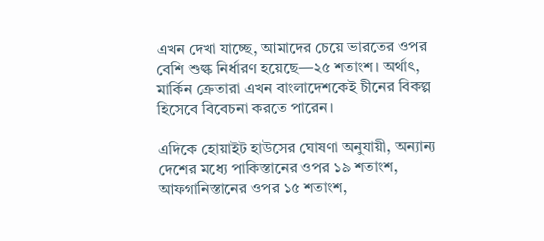এখন দেখা যাচ্ছে, আমাদের চেয়ে ভারতের ওপর বেশি শুল্ক নির্ধারণ হয়েছে—২৫ শতাংশ। অর্থাৎ, মার্কিন ক্রেতারা এখন বাংলাদেশকেই চীনের বিকল্প হিসেবে বিবেচনা করতে পারেন।

এদিকে হোয়াইট হাউসের ঘোষণা অনুযায়ী, অন্যান্য দেশের মধ্যে পাকিস্তানের ওপর ১৯ শতাংশ, আফগানিস্তানের ওপর ১৫ শতাংশ,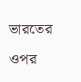ভারতের ওপর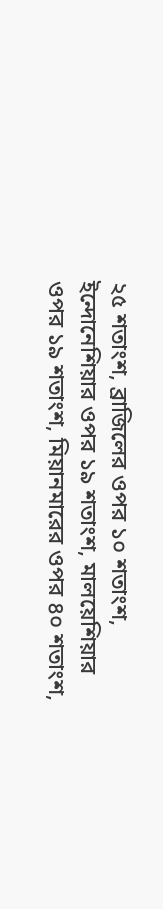২৫ শতাংশ, ব্রাজিলের ওপর ১০ শতাংশ, ইন্দোনেশিয়ার ওপর ১৯ শতাংশ, মালয়েশিয়ার ওপর ১৯ শতাংশ, মিয়ানমারের ওপর ৪০ শতাংশ,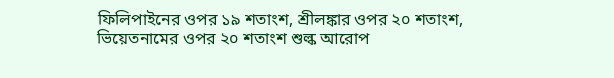ফিলিপাইনের ওপর ১৯ শতাংশ, শ্রীলঙ্কার ওপর ২০ শতাংশ, ভিয়েতনামের ওপর ২০ শতাংশ শুল্ক আরোপ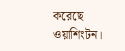করেছে ওয়াশিংটন।